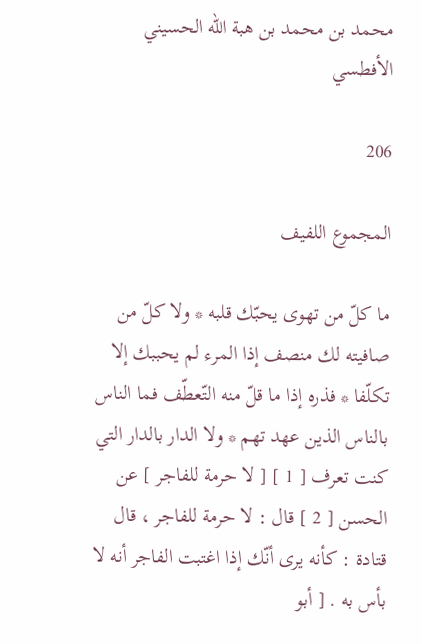محمد بن محمد بن هبة الله الحسيني الأفطسي

206

المجموع اللفيف

ما كلّ من تهوى يحبّك قلبه * ولا كلّ من صافيته لك منصف إذا المرء لم يحببك إلا تكلّفا * فذره إذا ما قلّ منه التّعطّف فما الناس بالناس الذين عهد تهم * ولا الدار بالدار التي كنت تعرف [ 1 ] [ لا حرمة للفاجر ] عن الحسن [ 2 ] قال : لا حرمة للفاجر ، قال قتادة : كأنه يرى أنّك إذا اغتبت الفاجر أنه لا بأس به . [ أبو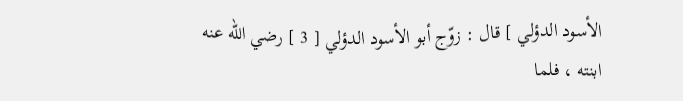الأسود الدؤلي ] قال : زوّج أبو الأسود الدؤلي [ 3 ] رضي اللّه عنه ابنته ، فلما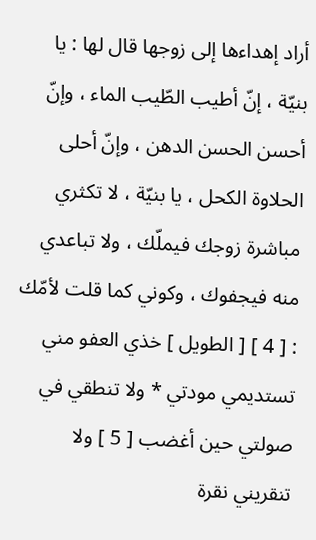أراد إهداءها إلى زوجها قال لها : يا بنيّة ، إنّ أطيب الطّيب الماء ، وإنّ أحسن الحسن الدهن ، وإنّ أحلى الحلاوة الكحل ، يا بنيّة ، لا تكثري مباشرة زوجك فيملّك ، ولا تباعدي منه فيجفوك ، وكوني كما قلت لأمّك : [ 4 ] [ الطويل ] خذي العفو مني تستديمي مودتي * ولا تنطقي في صولتي حين أغضب [ 5 ] ولا تنقريني نقرة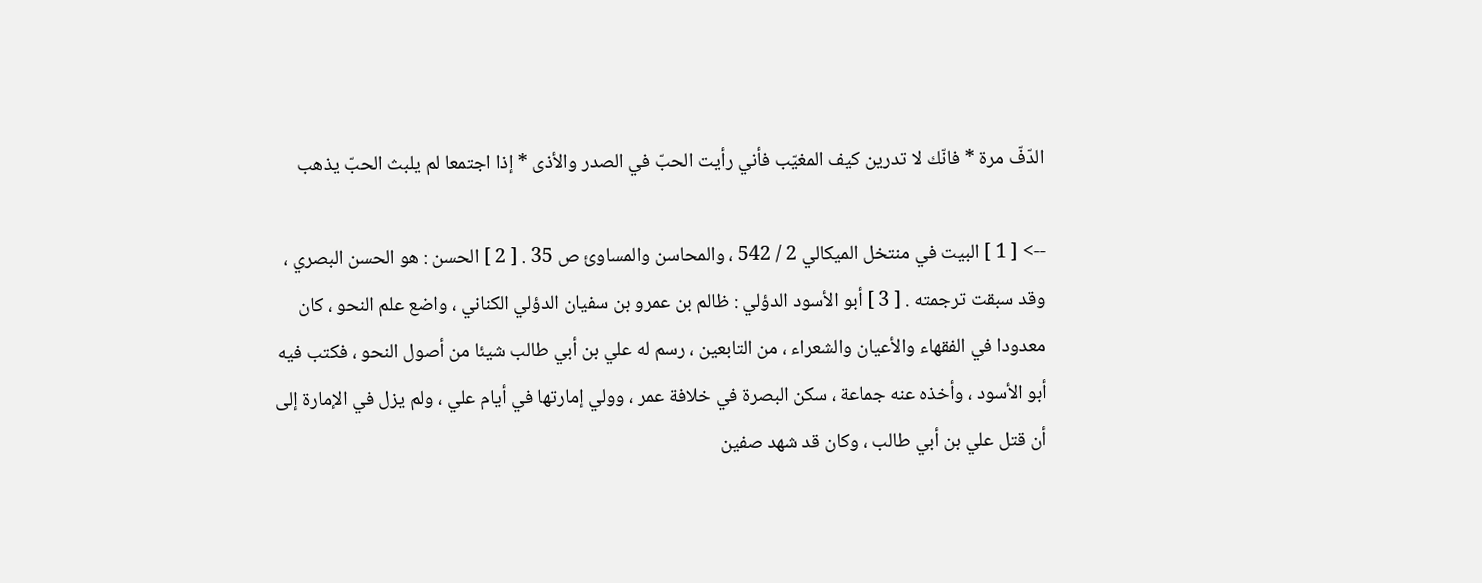الدّفّ مرة * فانّك لا تدرين كيف المغيّب فأني رأيت الحبّ في الصدر والأذى * إذا اجتمعا لم يلبث الحبّ يذهب

--> [ 1 ] البيت في منتخل الميكالي 2 / 542 ، والمحاسن والمساوئ ص 35 . [ 2 ] الحسن : هو الحسن البصري ، وقد سبقت ترجمته . [ 3 ] أبو الأسود الدؤلي : ظالم بن عمرو بن سفيان الدؤلي الكناني ، واضع علم النحو ، كان معدودا في الفقهاء والأعيان والشعراء ، من التابعين ، رسم له علي بن أبي طالب شيئا من أصول النحو ، فكتب فيه أبو الأسود ، وأخذه عنه جماعة ، سكن البصرة في خلافة عمر ، وولي إمارتها في أيام علي ، ولم يزل في الإمارة إلى أن قتل علي بن أبي طالب ، وكان قد شهد صفين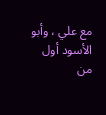مع علي ، وأبو الأسود أول من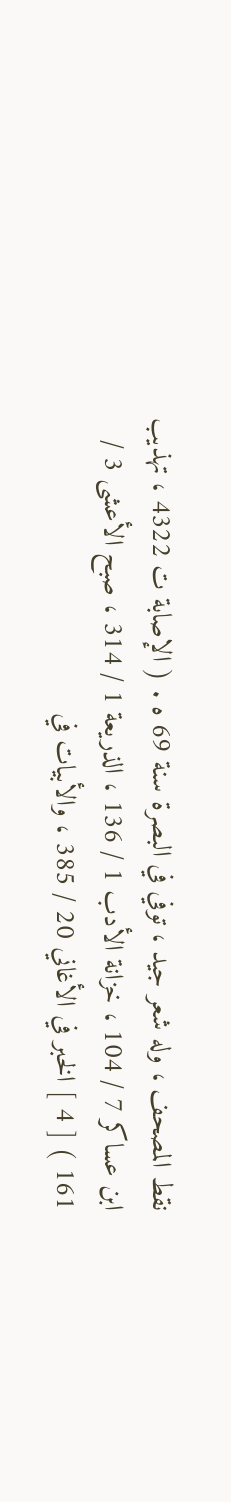نقط المصحف ، وله شعر جيد ، توفي في البصرة سنة 69 ه . ( الإصابة ت 4322 ، تهذيب ابن عساكر 7 / 104 ، خزانة الأدب 1 / 136 ، الذريعة 1 / 314 ، صبح الأعشى 3 / 161 ) [ 4 ] الخبر في الأغاني 20 / 385 ، والأبيات في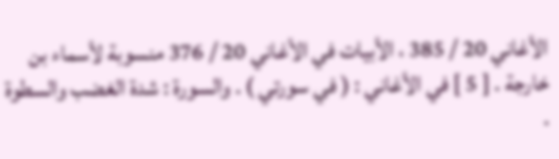الأغاني 20 / 385 ، الأبيات في الأغاني 20 / 376 منسوبة لأسماء بن خارجة . [ 5 ] في الأغاني : ( في سورتي ) . والسورة : شدة الغضب والسطوة .